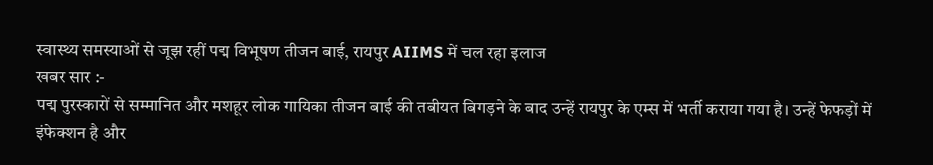स्वास्थ्य समस्याओं से जूझ रहीं पद्म विभूषण तीजन बाई, रायपुर AIIMS में चल रहा इलाज
खबर सार :-
पद्म पुरस्कारों से सम्मानित और मशहूर लोक गायिका तीजन बाई की तबीयत बिगड़ने के बाद उन्हें रायपुर के एम्स में भर्ती कराया गया है। उन्हें फेफड़ों में इंफेक्शन है और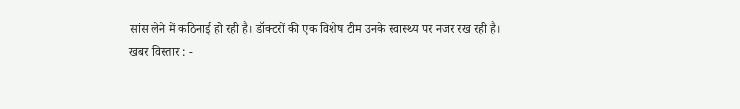सांस लेने में कठिनाई हो रही है। डॉक्टरों की एक विशेष टीम उनके स्वास्थ्य पर नजर रख रही है।
खबर विस्तार : -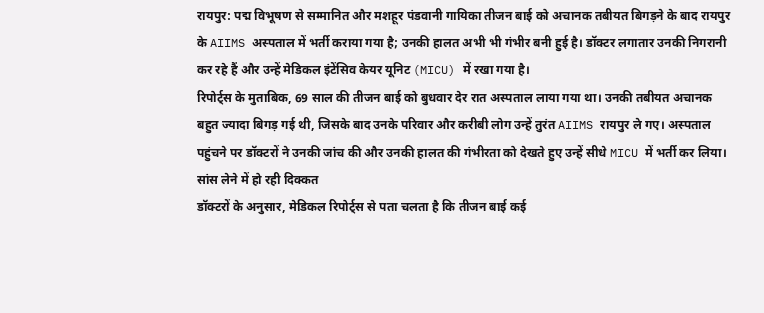रायपुर: पद्म विभूषण से सम्मानित और मशहूर पंडवानी गायिका तीजन बाई को अचानक तबीयत बिगड़ने के बाद रायपुर के AIIMS अस्पताल में भर्ती कराया गया है; उनकी हालत अभी भी गंभीर बनी हुई है। डॉक्टर लगातार उनकी निगरानी कर रहे हैं और उन्हें मेडिकल इंटेंसिव केयर यूनिट (MICU) में रखा गया है।
रिपोर्ट्स के मुताबिक, 69 साल की तीजन बाई को बुधवार देर रात अस्पताल लाया गया था। उनकी तबीयत अचानक बहुत ज्यादा बिगड़ गई थी, जिसके बाद उनके परिवार और करीबी लोग उन्हें तुरंत AIIMS रायपुर ले गए। अस्पताल पहुंचने पर डॉक्टरों ने उनकी जांच की और उनकी हालत की गंभीरता को देखते हुए उन्हें सीधे MICU में भर्ती कर लिया।
सांस लेने में हो रही दिक्कत
डॉक्टरों के अनुसार, मेडिकल रिपोर्ट्स से पता चलता है कि तीजन बाई कई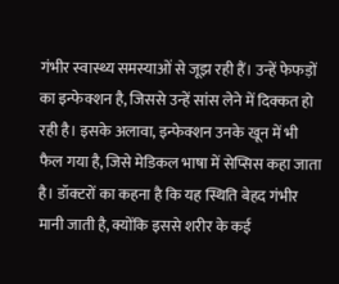गंभीर स्वास्थ्य समस्याओं से जूझ रही हैं। उन्हें फेफड़ों का इन्फेक्शन है, जिससे उन्हें सांस लेने में दिक्कत हो रही है। इसके अलावा, इन्फेक्शन उनके खून में भी फैल गया है, जिसे मेडिकल भाषा में सेप्सिस कहा जाता है। डॉक्टरों का कहना है कि यह स्थिति बेहद गंभीर मानी जाती है, क्योंकि इससे शरीर के कई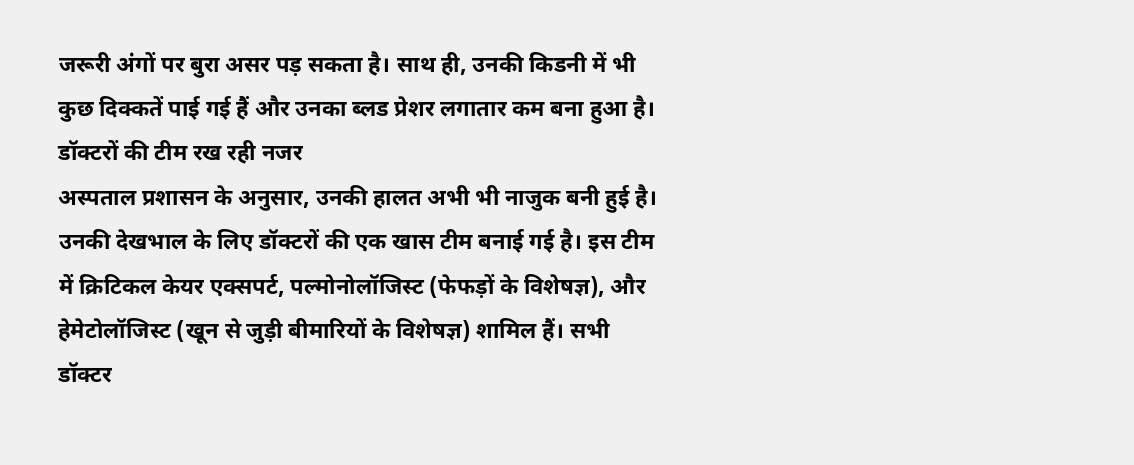जरूरी अंगों पर बुरा असर पड़ सकता है। साथ ही, उनकी किडनी में भी कुछ दिक्कतें पाई गई हैं और उनका ब्लड प्रेशर लगातार कम बना हुआ है।
डॉक्टरों की टीम रख रही नजर
अस्पताल प्रशासन के अनुसार, उनकी हालत अभी भी नाजुक बनी हुई है। उनकी देखभाल के लिए डॉक्टरों की एक खास टीम बनाई गई है। इस टीम में क्रिटिकल केयर एक्सपर्ट, पल्मोनोलॉजिस्ट (फेफड़ों के विशेषज्ञ), और हेमेटोलॉजिस्ट (खून से जुड़ी बीमारियों के विशेषज्ञ) शामिल हैं। सभी डॉक्टर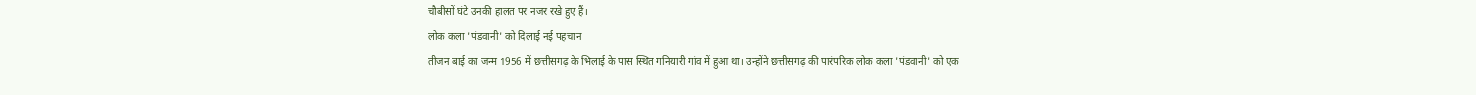चौबीसों घंटे उनकी हालत पर नजर रखे हुए हैं।
लोक कला 'पंडवानी' को दिलाई नई पहचान
तीजन बाई का जन्म 1956 में छत्तीसगढ़ के भिलाई के पास स्थित गनियारी गांव में हुआ था। उन्होंने छत्तीसगढ़ की पारंपरिक लोक कला 'पंडवानी' को एक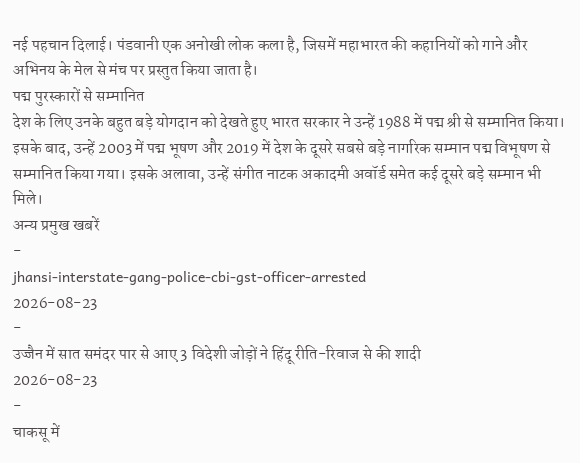नई पहचान दिलाई। पंडवानी एक अनोखी लोक कला है, जिसमें महाभारत की कहानियों को गाने और अभिनय के मेल से मंच पर प्रस्तुत किया जाता है।
पद्म पुरस्कारों से सम्मानित
देश के लिए उनके बहुत बड़े योगदान को देखते हुए भारत सरकार ने उन्हें 1988 में पद्म श्री से सम्मानित किया। इसके बाद, उन्हें 2003 में पद्म भूषण और 2019 में देश के दूसरे सबसे बड़े नागरिक सम्मान पद्म विभूषण से सम्मानित किया गया। इसके अलावा, उन्हें संगीत नाटक अकादमी अवॉर्ड समेत कई दूसरे बड़े सम्मान भी मिले।
अन्य प्रमुख खबरें
-
jhansi-interstate-gang-police-cbi-gst-officer-arrested
2026-08-23
-
उज्जैन में सात समंदर पार से आए 3 विदेशी जोड़ों ने हिंदू रीति-रिवाज से की शादी
2026-08-23
-
चाकसू में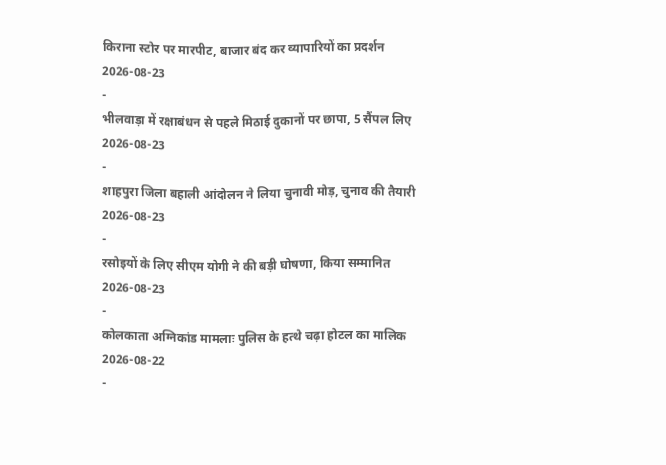किराना स्टोर पर मारपीट, बाजार बंद कर व्यापारियों का प्रदर्शन
2026-08-23
-
भीलवाड़ा में रक्षाबंधन से पहले मिठाई दुकानों पर छापा, 5 सैंपल लिए
2026-08-23
-
शाहपुरा जिला बहाली आंदोलन ने लिया चुनावी मोड़, चुनाव की तैयारी
2026-08-23
-
रसोइयों के लिए सीएम योगी ने की बड़ी घोषणा, किया सम्मानित
2026-08-23
-
कोलकाता अग्निकांड मामलाः पुलिस के हत्थे चढ़ा होटल का मालिक
2026-08-22
-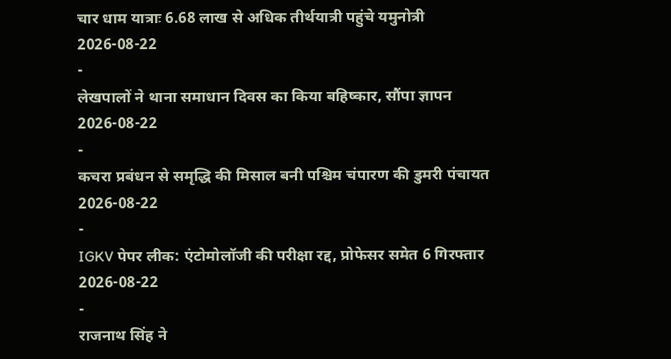चार धाम यात्राः 6.68 लाख से अधिक तीर्थयात्री पहुंचे यमुनोत्री
2026-08-22
-
लेखपालों ने थाना समाधान दिवस का किया बहिष्कार, सौंपा ज्ञापन
2026-08-22
-
कचरा प्रबंधन से समृद्धि की मिसाल बनी पश्चिम चंपारण की डुमरी पंचायत
2026-08-22
-
IGKV पेपर लीक: एंटोमोलॉजी की परीक्षा रद्द, प्रोफेसर समेत 6 गिरफ्तार
2026-08-22
-
राजनाथ सिंह ने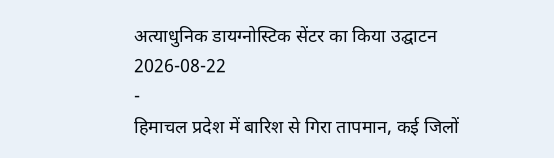अत्याधुनिक डायग्नोस्टिक सेंटर का किया उद्घाटन
2026-08-22
-
हिमाचल प्रदेश में बारिश से गिरा तापमान, कई जिलों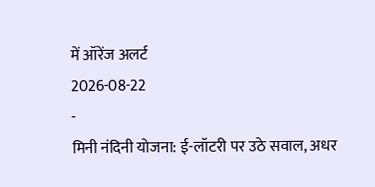में ऑरेंज अलर्ट
2026-08-22
-
मिनी नंदिनी योजना: ई-लॉटरी पर उठे सवाल, अधर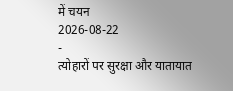में चयन
2026-08-22
-
त्योहारों पर सुरक्षा और यातायात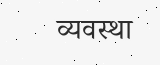व्यवस्था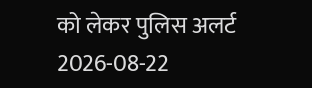को लेकर पुलिस अलर्ट
2026-08-22